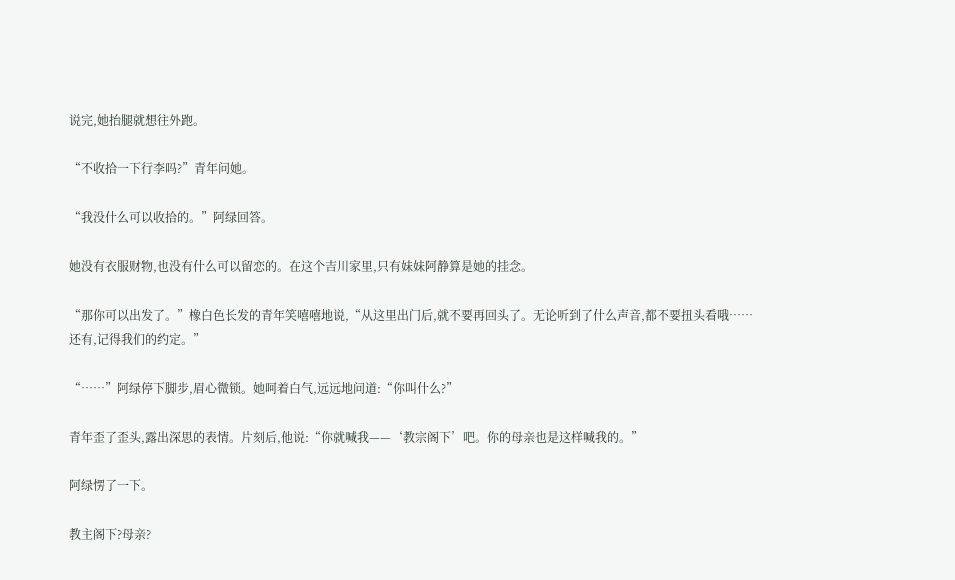说完,她抬腿就想往外跑。

“不收拾一下行李吗?”青年问她。

“我没什么可以收拾的。”阿绿回答。

她没有衣服财物,也没有什么可以留恋的。在这个吉川家里,只有妹妹阿静算是她的挂念。

“那你可以出发了。”橡白色长发的青年笑嘻嘻地说,“从这里出门后,就不要再回头了。无论听到了什么声音,都不要扭头看哦……还有,记得我们的约定。”

“……”阿绿停下脚步,眉心微锁。她呵着白气,远远地问道:“你叫什么?”

青年歪了歪头,露出深思的表情。片刻后,他说:“你就喊我——‘教宗阁下’吧。你的母亲也是这样喊我的。”

阿绿愣了一下。

教主阁下?母亲?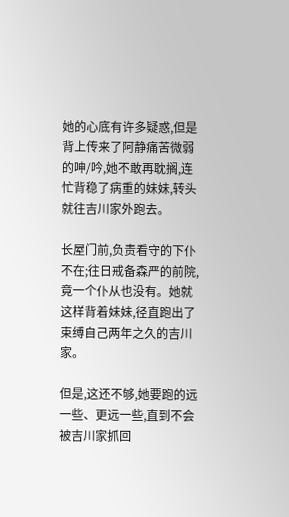她的心底有许多疑惑,但是背上传来了阿静痛苦微弱的呻/吟,她不敢再耽搁,连忙背稳了病重的妹妹,转头就往吉川家外跑去。

长屋门前,负责看守的下仆不在;往日戒备森严的前院,竟一个仆从也没有。她就这样背着妹妹,径直跑出了束缚自己两年之久的吉川家。

但是,这还不够,她要跑的远一些、更远一些,直到不会被吉川家抓回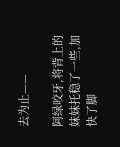去为止——

阿绿咬牙,将背上的妹妹托稳了一些,加快了脚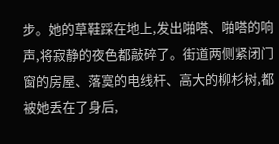步。她的草鞋踩在地上,发出啪嗒、啪嗒的响声,将寂静的夜色都敲碎了。街道两侧紧闭门窗的房屋、落寞的电线杆、高大的柳杉树,都被她丢在了身后,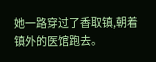她一路穿过了香取镇,朝着镇外的医馆跑去。